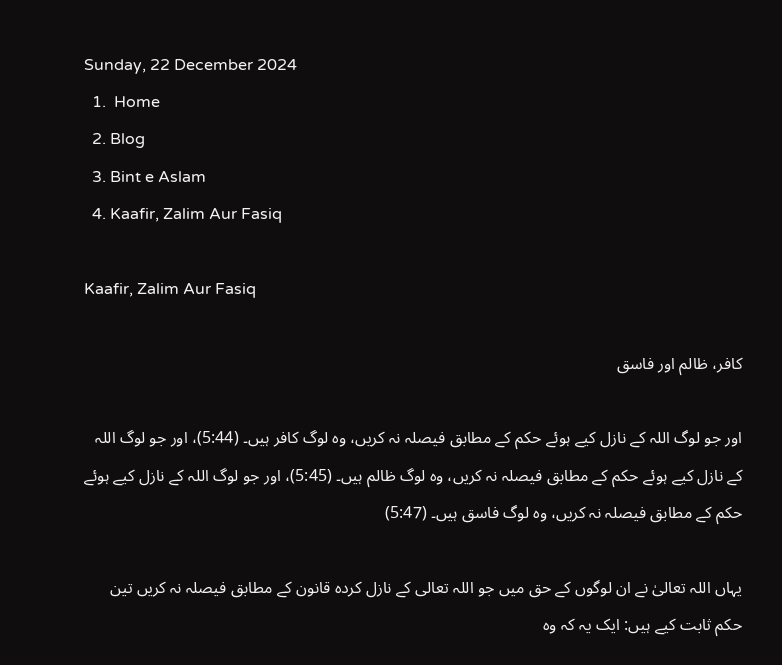Sunday, 22 December 2024
  1.  Home
  2. Blog
  3. Bint e Aslam
  4. Kaafir, Zalim Aur Fasiq

Kaafir, Zalim Aur Fasiq

کافر، ظالم اور فاسق

اور جو لوگ اللہ کے نازل کیے ہوئے حکم کے مطابق فیصلہ نہ کریں، وہ لوگ کافر ہیں۔ (5:44)، اور جو لوگ اللہ کے نازل کیے ہوئے حکم کے مطابق فیصلہ نہ کریں، وہ لوگ ظالم ہیں۔ (5:45)، اور جو لوگ اللہ کے نازل کیے ہوئے حکم کے مطابق فیصلہ نہ کریں، وہ لوگ فاسق ہیں۔ (5:47)

یہاں اللہ تعالیٰ نے ان لوگوں کے حق میں جو اللہ تعالی کے نازل کردہ قانون کے مطابق فیصلہ نہ کریں تین حکم ثابت کیے ہیں: ایک یہ کہ وہ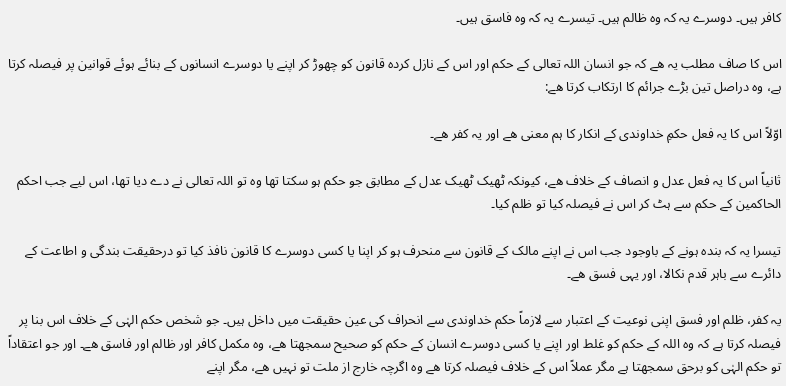کافر ہیں۔ دوسرے یہ کہ وہ ظالم ہیں۔ تیسرے یہ کہ وہ فاسق ہیں۔

اس کا صاف مطلب یہ ھے کہ جو انسان اللہ تعالی کے حکم اور اس کے نازل کردہ قانون کو چھوڑ کر اپنے یا دوسرے انسانوں کے بنائے ہوئے قوانین پر فیصلہ کرتا ہے، وہ دراصل تین بڑے جرائم کا ارتکاب کرتا ھے:

اوّلاً اس کا یہ فعل حکمِ خداوندی کے انکار کا ہم معنی ھے اور یہ کفر ھے۔

ثانیاً اس کا یہ فعل عدل و انصاف کے خلاف ھے، کیونکہ ٹھیک ٹھیک عدل کے مطابق جو حکم ہو سکتا تھا وہ تو اللہ تعالی نے دے دیا تھا، اس لیے جب احکم الحاکمین کے حکم سے ہٹ کر اس نے فیصلہ کیا تو ظلم کیا۔

تیسرا یہ کہ بندہ ہونے کے باوجود جب اس نے اپنے مالک کے قانون سے منحرف ہو کر اپنا یا کسی دوسرے کا قانون نافذ کیا تو درحقیقت بندگی و اطاعت کے دائرے سے باہر قدم نکالا، اور یہی فسق ھے۔

یہ کفر، ظلم اور فسق اپنی نوعیت کے اعتبار سے لازماً حکم خداوندی سے انحراف کی عین حقیقت میں داخل ہیں۔ جو شخص حکم الہٰی کے خلاف اس بنا پر فیصلہ کرتا ہے کہ وہ اللہ کے حکم کو غلط اور اپنے یا کسی دوسرے انسان کے حکم کو صحیح سمجھتا ھے، وہ مکمل کافر اور ظالم اور فاسق ھے۔ اور جو اعتقاداً تو حکم الہٰی کو برحق سمجھتا ہے مگر عملاً اس کے خلاف فیصلہ کرتا ھے وہ اگرچہ خارج از ملت تو نہیں ھے، مگر اپنے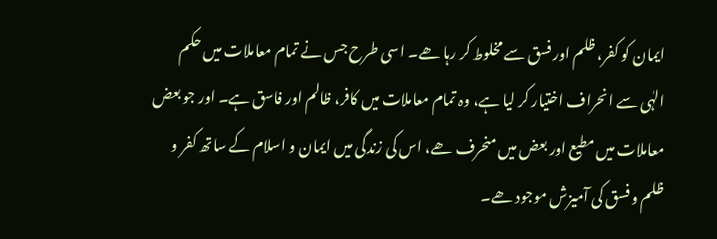ایمان کو کفر، ظلم اور فسق سے مخلوط کر رہا ھے۔ اسی طرح جس نے تمام معاملات میں حکم الہٰی سے انحراف اختیار کر لیا ہے، وہ تمام معاملات میں کافر، ظالم اور فاسق ہے۔ اور جو بعض معاملات میں مطیع اور بعض میں منحرف ھے، اس کی زندگی میں ایمان و اسلام کے ساتھ کفر و ظلم و فسق کی آمیزش موجود ھے۔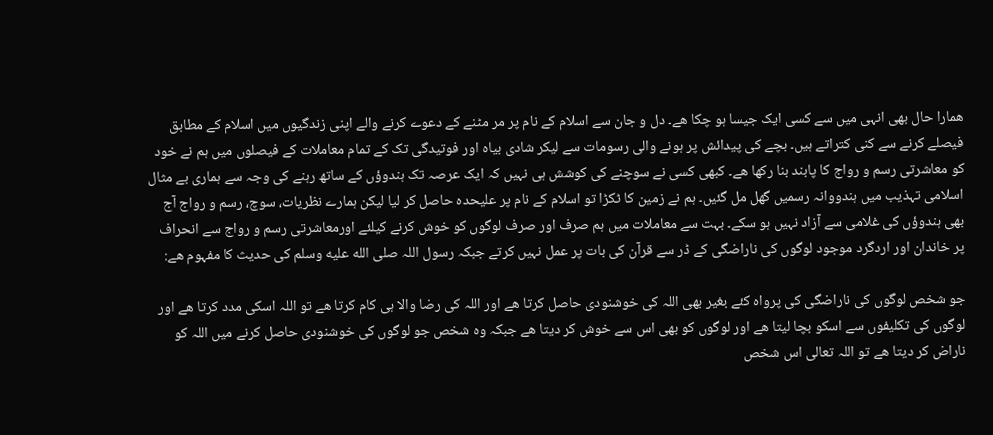ھمارا حال بھی انہی میں سے کسی ایک جیسا ہو چکا ھے۔ دل و جان سے اسلام کے نام پر مر مٹنے کے دعوے کرنے والے اپنی زندگیوں میں اسلام کے مطابق فیصلے کرنے سے کنی کتراتے ہیں۔ بچے کی پیدائش پر ہونے والی رسومات سے لیکر شادی بیاہ اور فوتیدگی تک کے تمام معاملات کے فیصلوں میں ہم نے خود کو معاشرتی رسم و رواج کا پابند بنا رکھا ھے۔ کبھی کسی نے سوچنے کی کوشش ہی نہیں کہ ایک عرصہ تک ہندوؤں کے ساتھ رہنے کی وجہ سے ہماری بے مثال اسلامی تہذیب میں ہندووانہ رسمیں گھل مل گئیں۔ ہم نے زمین کا ٹکڑا تو اسلام کے نام پر علیحدہ حاصل کر لیا لیکن ہمارے نظریات، سوچ، رسم و رواج آج بھی ہندوؤں کی غلامی سے آزاد نہیں ہو سکے۔ بہت سے معاملات میں ہم صرف اور صرف لوگوں کو خوش کرنے کیلئے اورمعاشرتی رسم و رواج سے انحراف پر خاندان اور اردگرد موجود لوگوں کی ناراضگی کے ڈر سے قرآن کی بات پر عمل نہیں کرتے جبکہ رسول اللہ صلى الله عليه وسلم کی حدیث کا مفہوم ھے:

جو شخص لوگوں کی ناراضگی کی پرواہ کئے بغیر بھی اللہ کی خوشنودی حاصل کرتا ھے اور اللہ کی رضا والا ہی کام کرتا ھے تو اللہ اسکی مدد کرتا ھے اور لوگوں کی تکلیفوں سے اسکو بچا لیتا ھے اور لوگوں کو بھی اس سے خوش کر دیتا ھے جبکہ وہ شخص جو لوگوں کی خوشنودی حاصل کرنے میں اللہ کو ناراض کر دیتا ھے تو اللہ تعالی اس شخص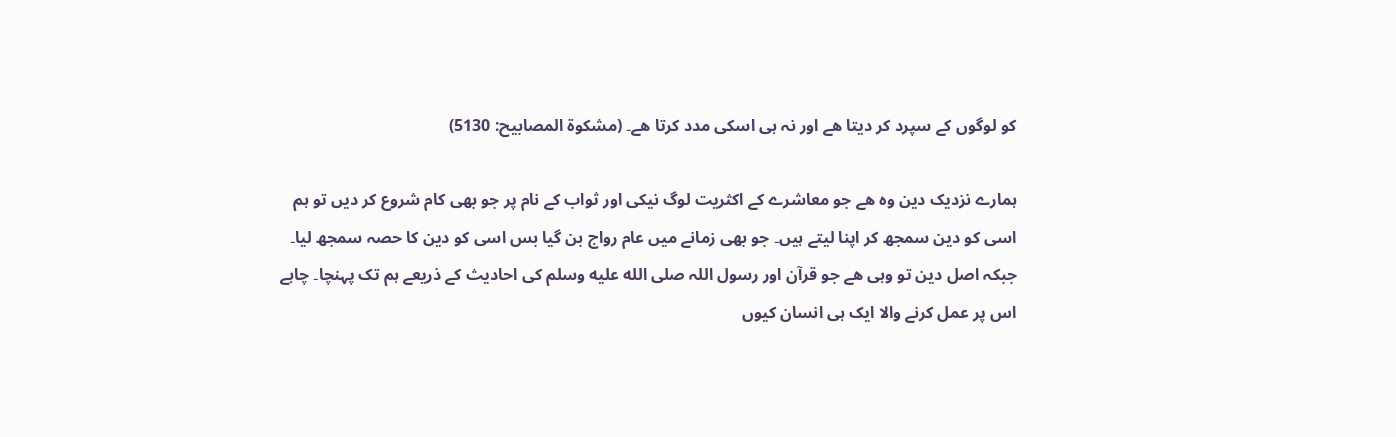کو لوگوں کے سپرد کر دیتا ھے اور نہ ہی اسکی مدد کرتا ھے۔ (مشکوة المصابیح: 5130)

ہمارے نزدیک دین وہ ھے جو معاشرے کے اکثریت لوگ نیکی اور ثواب کے نام پر جو بھی کام شروع کر دیں تو ہم اسی کو دین سمجھ کر اپنا لیتے ہیں۔ جو بھی زمانے میں عام رواج بن گیا بس اسی کو دین کا حصہ سمجھ لیا۔ جبکہ اصل دین تو وہی ھے جو قرآن اور رسول اللہ صلى الله عليه وسلم کی احادیث کے ذریعے ہم تک پہنچا۔ چاہے اس پر عمل کرنے والا ایک ہی انسان کیوں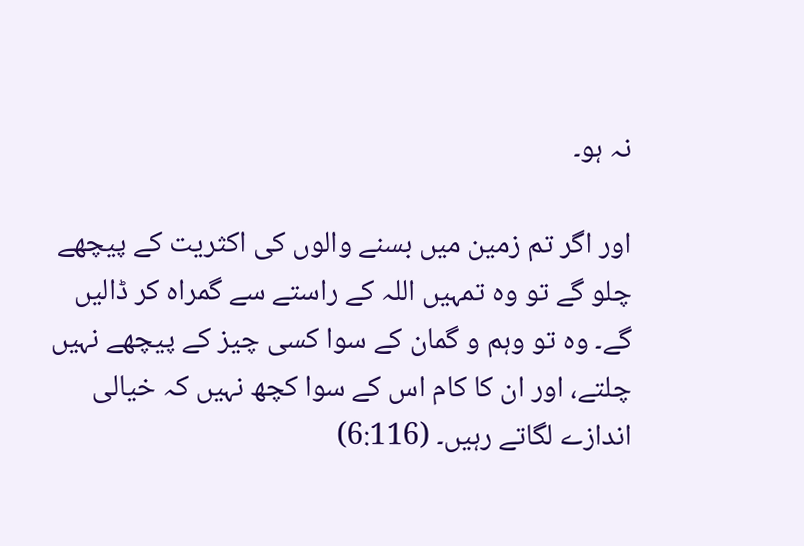نہ ہو۔

اور اگر تم زمین میں بسنے والوں کی اکثریت کے پیچھے چلو گے تو وہ تمہیں اللہ کے راستے سے گمراہ کر ڈالیں گے۔ وہ تو وہم و گمان کے سوا کسی چیز کے پیچھے نہیں چلتے، اور ان کا کام اس کے سوا کچھ نہیں کہ خیالی اندازے لگاتے رہیں۔ (6:116)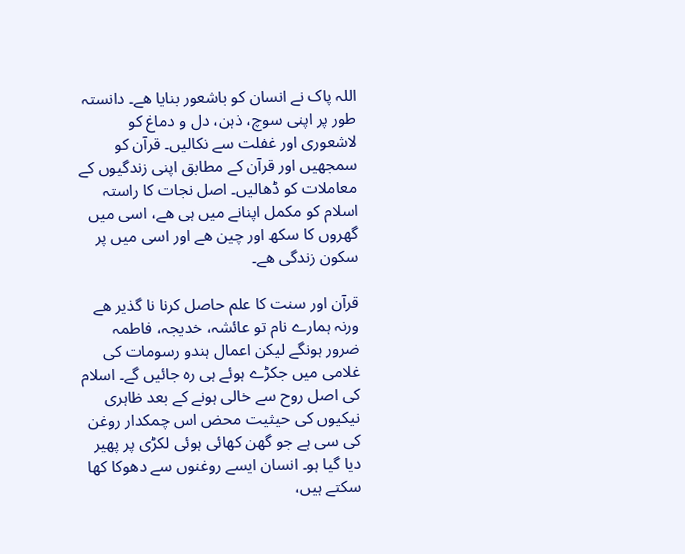اللہ پاک نے انسان کو باشعور بنایا ھے۔ دانستہ طور پر اپنی سوچ، ذہن، دل و دماغ کو لاشعوری اور غفلت سے نکالیں۔ قرآن کو سمجھیں اور قرآن کے مطابق اپنی زندگیوں کے معاملات کو ڈھالیں۔ اصل نجات کا راستہ اسلام کو مکمل اپنانے میں ہی ھے، اسی میں گھروں کا سکھ اور چین ھے اور اسی میں پر سکون زندگی ھے۔

قرآن اور سنت کا علم حاصل کرنا نا گذیر ھے ورنہ ہمارے نام تو عائشہ، خدیجہ، فاطمہ ضرور ہونگے لیکن اعمال ہندو رسومات کی غلامی میں جکڑے ہوئے ہی رہ جائیں گے۔ اسلام کی اصل روح سے خالی ہونے کے بعد ظاہری نیکیوں کی حیثیت محض اس چمکدار روغن کی سی ہے جو گھن کھائی ہوئی لکڑی پر پھیر دیا گیا ہو۔ انسان ایسے روغنوں سے دھوکا کھا سکتے ہیں،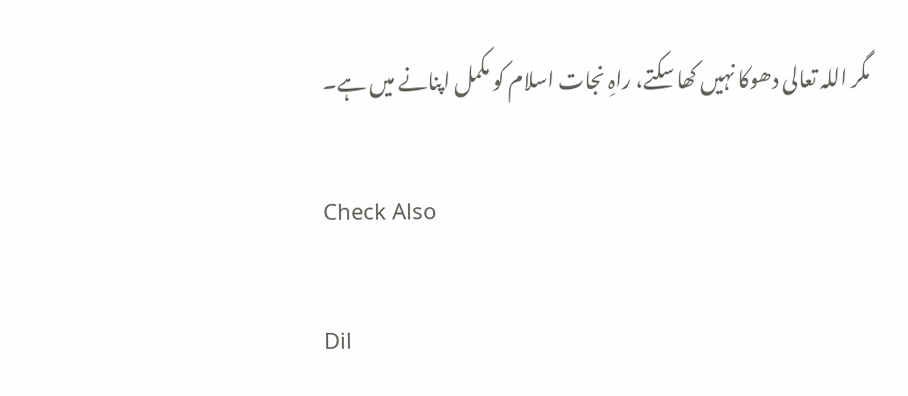مگر اللہ تعالی دھوکا نہیں کھا سکتے، راہِ نجات اسلام کو مکمل اپنانے میں ہے۔

Check Also

Dil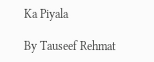Ka Piyala

By Tauseef Rehmat